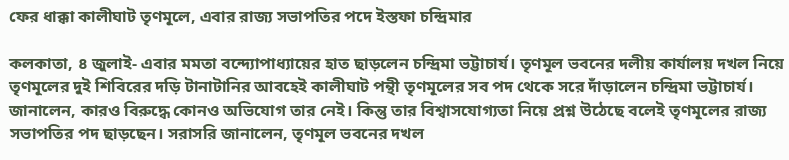ফের ধাক্কা কালীঘাট তৃণমূলে, এবার রাজ্য সভাপতির পদে ইস্তফা চন্দ্রিমার

কলকাতা, ৪ জুলাই- এবার মমতা বন্দ্যোপাধ্যায়ের হাত ছাড়লেন চন্দ্রিমা ভট্টাচার্য। তৃণমূল ভবনের দলীয় কার্যালয় দখল নিয়ে তৃণমূলের দুই শিবিরের দড়ি টানাটানির আবহেই কালীঘাট পন্থী তৃণমূলের সব পদ থেকে সরে দাঁড়ালেন চন্দ্রিমা ভট্টাচার্য। জানালেন, কারও বিরুদ্ধে কোনও অভিযোগ তার নেই। কিন্তু তার বিশ্বাসযোগ্যতা নিয়ে প্রশ্ন উঠেছে বলেই তৃণমূলের রাজ্য সভাপতির পদ ছাড়ছেন। সরাসরি জানালেন, তৃণমূল ভবনের দখল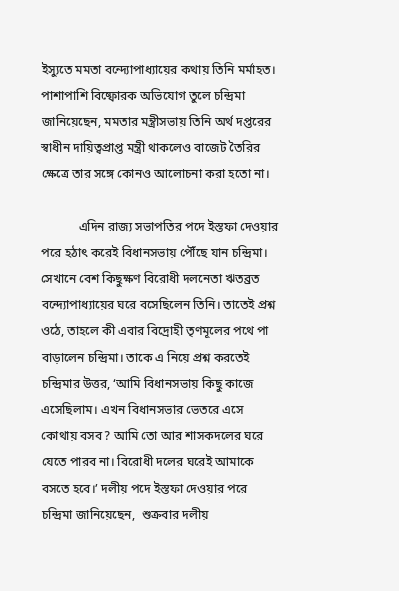ইস্যুতে মমতা বন্দ্যোপাধ্যায়ের কথায় তিনি মর্মাহত। পাশাপাশি বিষ্ফোরক অভিযোগ তুলে চন্দ্রিমা জানিয়েছেন, মমতার মন্ত্রীসভায় তিনি অর্থ দপ্তরের স্বাধীন দায়িত্বপ্রাপ্ত মন্ত্রী থাকলেও বাজেট তৈরির ক্ষেত্রে তার সঙ্গে কোনও আলোচনা করা হতো না।

            এদিন রাজ্য সভাপতির পদে ইস্তফা দেওয়ার পরে হঠাৎ করেই বিধানসভায় পৌঁছে যান চন্দ্রিমা। সেখানে বেশ কিছুক্ষণ বিরোধী দলনেতা ঋতব্রত বন্দ্যোপাধ্যায়ের ঘরে বসেছিলেন তিনি। তাতেই প্রশ্ন ওঠে, তাহলে কী এবার বিদ্রোহী তৃণমূলের পথে পা বাড়ালেন চন্দ্রিমা। তাকে এ নিয়ে প্রশ্ন করতেই চন্দ্রিমার উত্তর, ‘আমি বিধানসভায় কিছু কাজে এসেছিলাম। এখন বিধানসভার ভেতরে এসে কোথায় বসব? আমি তো আর শাসকদলের ঘরে যেতে পারব না। বিরোধী দলের ঘরেই আমাকে বসতে হবে।’ দলীয় পদে ইস্তফা দেওয়ার পরে চন্দ্রিমা জানিয়েছেন,  শুক্রবার দলীয়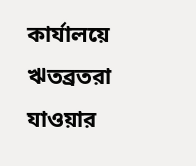কার্যালয়ে ঋতব্রতরা যাওয়ার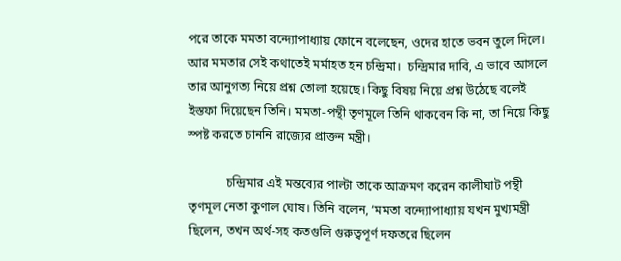পরে তাকে মমতা বন্দ্যোপাধ্যায় ফোনে বলেছেন, ওদের হাতে ভবন তুলে দিলে। আর মমতার সেই কথাতেই মর্মাহত হন চন্দ্রিমা।  চন্দ্রিমার দাবি, এ ভাবে আসলে তার আনুগত্য নিয়ে প্রশ্ন তোলা হয়েছে। কিছু বিষয় নিয়ে প্রশ্ন উঠেছে বলেই ইস্তফা দিয়েছেন তিনি। মমতা-পন্থী তৃণমূলে তিনি থাকবেন কি না, তা নিয়ে কিছু স্পষ্ট করতে চাননি রাজ্যের প্রাক্তন মন্ত্রী।

            চন্দ্রিমার এই মন্তব্যের পাল্টা তাকে আক্রমণ করেন কালীঘাট পন্থী তৃণমূল নেতা কুণাল ঘোষ। তিনি বলেন, ‘মমতা বন্দ্যোপাধ্যায় যখন মুখ্যমন্ত্রী ছিলেন, তখন অর্থ-সহ কতগুলি গুরুত্বপূর্ণ দফতরে ছিলেন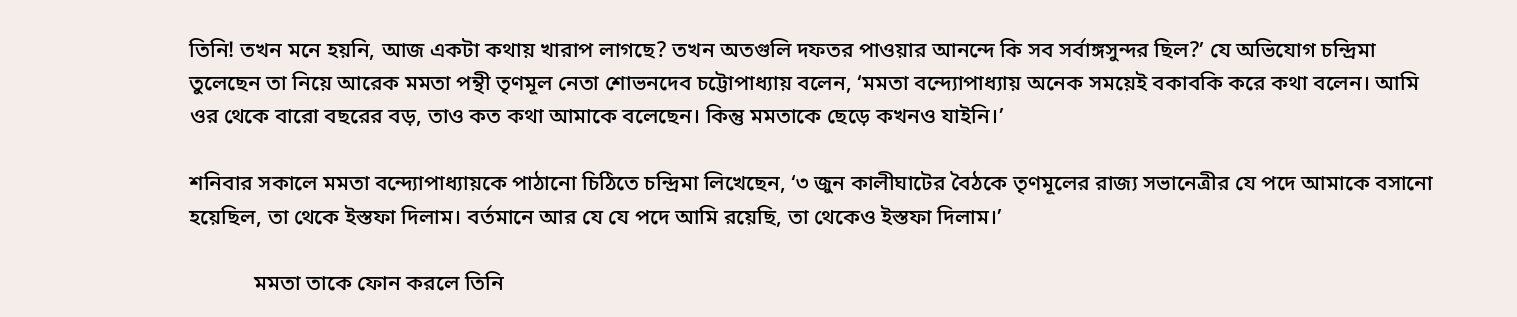তিনি! তখন মনে হয়নি, আজ একটা কথায় খারাপ লাগছে? তখন অতগুলি দফতর পাওয়ার আনন্দে কি সব সর্বাঙ্গসুন্দর ছিল?’ যে অভিযোগ চন্দ্রিমা তুলেছেন তা নিয়ে আরেক মমতা পন্থী তৃণমূল নেতা শোভনদেব চট্টোপাধ্যায় বলেন, ‘মমতা বন্দ্যোপাধ্যায় অনেক সময়েই বকাবকি করে কথা বলেন। আমি ওর থেকে বারো বছরের বড়, তাও কত কথা আমাকে বলেছেন। কিন্তু মমতাকে ছেড়ে কখনও যাইনি।’

শনিবার সকালে মমতা বন্দ্যোপাধ্যায়কে পাঠানো চিঠিতে চন্দ্রিমা লিখেছেন, ‘৩ জুন কালীঘাটের বৈঠকে তৃণমূলের রাজ্য সভানেত্রীর যে পদে আমাকে বসানো হয়েছিল, তা থেকে ইস্তফা দিলাম। বর্তমানে আর যে যে পদে আমি রয়েছি, তা থেকেও ইস্তফা দিলাম।’

            মমতা তাকে ফোন করলে তিনি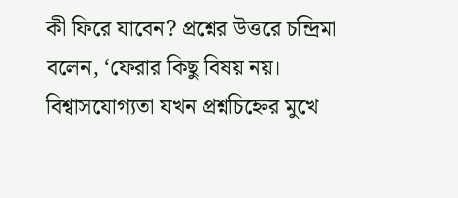কী ফিরে যাবেন? প্রশ্নের উত্তরে চন্দ্রিমা বলেন, ‘ফেরার কিছু বিষয় নয়। বিশ্বাসযোগ্যতা যখন প্রশ্নচিহ্নের মুখে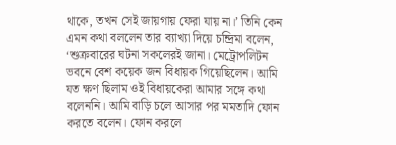থাকে, তখন সেই জায়গায় ফেরা যায় না।’ তিনি কেন এমন কথা বললেন তার ব্যাখ্যা দিয়ে চন্দ্রিমা বলেন, ‘শুক্রবারের ঘটনা সকলেরই জানা। মেট্রোপলিটন ভবনে বেশ কয়েক জন বিধায়ক গিয়েছিলেন। আমি যত ক্ষণ ছিলাম ওই বিধায়কেরা আমার সঙ্গে কথা বলেননি। আমি বাড়ি চলে আসার পর মমতাদি ফোন করতে বলেন। ফোন করলে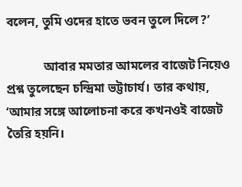বলেন, তুমি ওদের হাতে ভবন তুলে দিলে?’

            আবার মমতার আমলের বাজেট নিয়েও প্রশ্ন তুলেছেন চন্দ্রিমা ভট্টাচার্য। তার কথায়, ‘আমার সঙ্গে আলোচনা করে কখনওই বাজেট তৈরি হয়নি।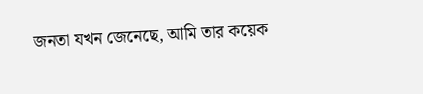জনতা যখন জেনেছে, আমি তার কয়েক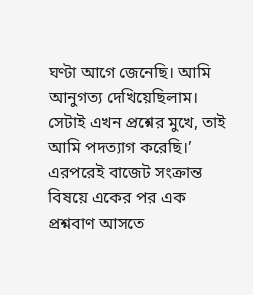ঘণ্টা আগে জেনেছি। আমি আনুগত্য দেখিয়েছিলাম। সেটাই এখন প্রশ্নের মুখে, তাই আমি পদত্যাগ করেছি।’ এরপরেই বাজেট সংক্রান্ত বিষয়ে একের পর এক প্রশ্নবাণ আসতে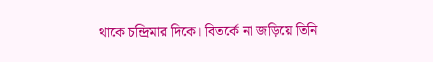থাকে চন্দ্রিমার দিকে। বিতর্কে না জড়িয়ে তিনি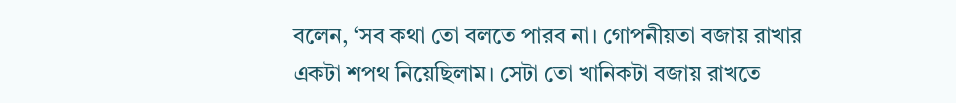বলেন, ‘সব কথা তো বলতে পারব না। গোপনীয়তা বজায় রাখার একটা শপথ নিয়েছিলাম। সেটা তো খানিকটা বজায় রাখতে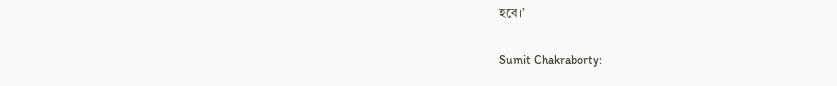হবে।’

Sumit Chakraborty: